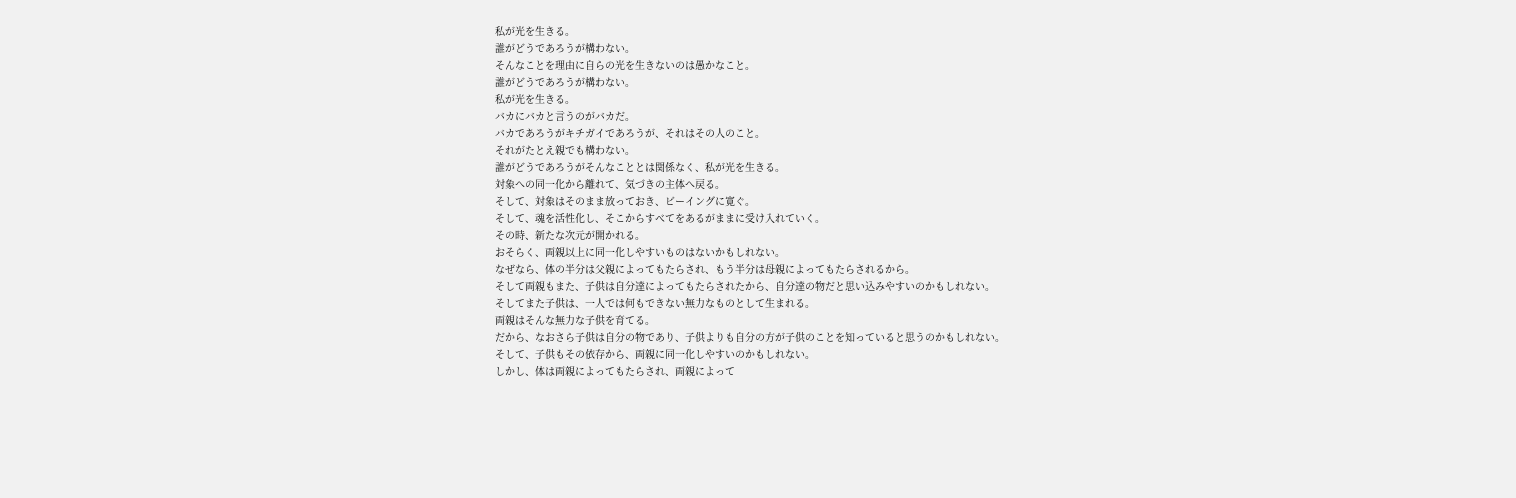私が光を生きる。
誰がどうであろうが構わない。
そんなことを理由に自らの光を生きないのは愚かなこと。
誰がどうであろうが構わない。
私が光を生きる。
バカにバカと言うのがバカだ。
バカであろうがキチガイであろうが、それはその人のこと。
それがたとえ親でも構わない。
誰がどうであろうがそんなこととは関係なく、私が光を生きる。
対象への同一化から離れて、気づきの主体へ戻る。
そして、対象はそのまま放っておき、ビーイングに寛ぐ。
そして、魂を活性化し、そこからすべてをあるがままに受け入れていく。
その時、新たな次元が開かれる。
おそらく、両親以上に同一化しやすいものはないかもしれない。
なぜなら、体の半分は父親によってもたらされ、もう半分は母親によってもたらされるから。
そして両親もまた、子供は自分達によってもたらされたから、自分達の物だと思い込みやすいのかもしれない。
そしてまた子供は、一人では何もできない無力なものとして生まれる。
両親はそんな無力な子供を育てる。
だから、なおさら子供は自分の物であり、子供よりも自分の方が子供のことを知っていると思うのかもしれない。
そして、子供もその依存から、両親に同一化しやすいのかもしれない。
しかし、体は両親によってもたらされ、両親によって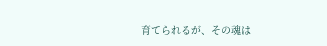育てられるが、その魂は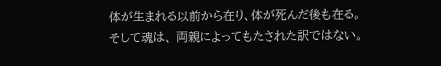体が生まれる以前から在り、体が死んだ後も在る。
そして魂は、 両親によってもたされた訳ではない。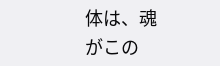体は、魂がこの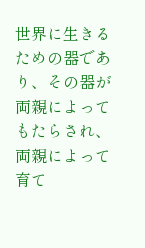世界に生きるための器であり、その器が両親によってもたらされ、両親によって育て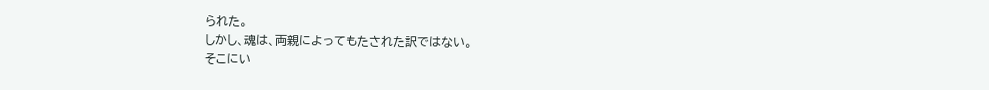られた。
しかし、魂は、両親によってもたされた訳ではない。
そこにい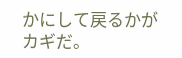かにして戻るかがカギだ。